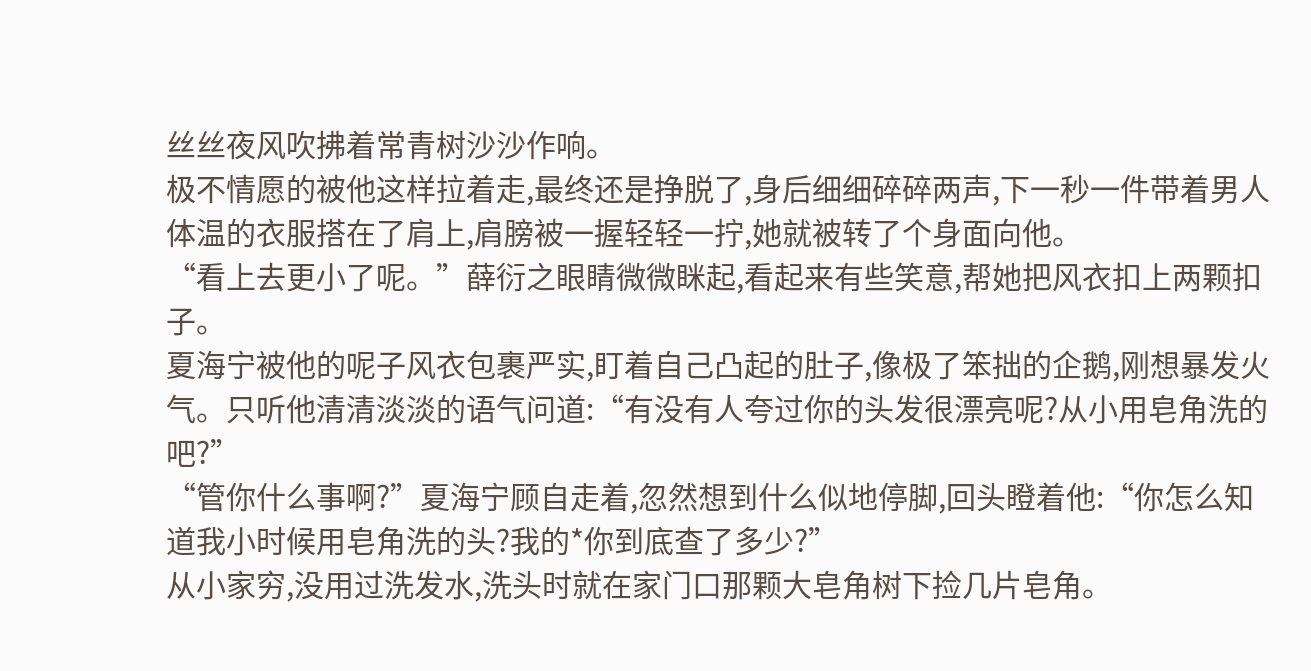丝丝夜风吹拂着常青树沙沙作响。
极不情愿的被他这样拉着走,最终还是挣脱了,身后细细碎碎两声,下一秒一件带着男人体温的衣服搭在了肩上,肩膀被一握轻轻一拧,她就被转了个身面向他。
“看上去更小了呢。”薛衍之眼睛微微眯起,看起来有些笑意,帮她把风衣扣上两颗扣子。
夏海宁被他的呢子风衣包裹严实,盯着自己凸起的肚子,像极了笨拙的企鹅,刚想暴发火气。只听他清清淡淡的语气问道:“有没有人夸过你的头发很漂亮呢?从小用皂角洗的吧?”
“管你什么事啊?”夏海宁顾自走着,忽然想到什么似地停脚,回头瞪着他:“你怎么知道我小时候用皂角洗的头?我的*你到底查了多少?”
从小家穷,没用过洗发水,洗头时就在家门口那颗大皂角树下捡几片皂角。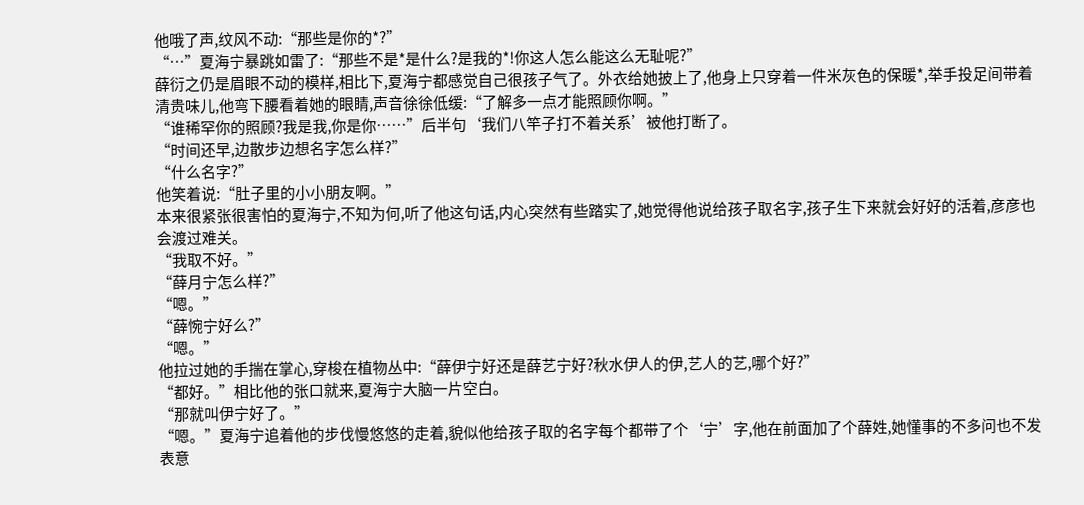他哦了声,纹风不动:“那些是你的*?”
“…”夏海宁暴跳如雷了:“那些不是*是什么?是我的*!你这人怎么能这么无耻呢?”
薛衍之仍是眉眼不动的模样,相比下,夏海宁都感觉自己很孩子气了。外衣给她披上了,他身上只穿着一件米灰色的保暖*,举手投足间带着清贵味儿,他弯下腰看着她的眼睛,声音徐徐低缓:“了解多一点才能照顾你啊。”
“谁稀罕你的照顾?我是我,你是你……”后半句‘我们八竿子打不着关系’被他打断了。
“时间还早,边散步边想名字怎么样?”
“什么名字?”
他笑着说:“肚子里的小小朋友啊。”
本来很紧张很害怕的夏海宁,不知为何,听了他这句话,内心突然有些踏实了,她觉得他说给孩子取名字,孩子生下来就会好好的活着,彦彦也会渡过难关。
“我取不好。”
“薛月宁怎么样?”
“嗯。”
“薛惋宁好么?”
“嗯。”
他拉过她的手揣在掌心,穿梭在植物丛中:“薛伊宁好还是薛艺宁好?秋水伊人的伊,艺人的艺,哪个好?”
“都好。”相比他的张口就来,夏海宁大脑一片空白。
“那就叫伊宁好了。”
“嗯。”夏海宁追着他的步伐慢悠悠的走着,貌似他给孩子取的名字每个都带了个‘宁’字,他在前面加了个薛姓,她懂事的不多问也不发表意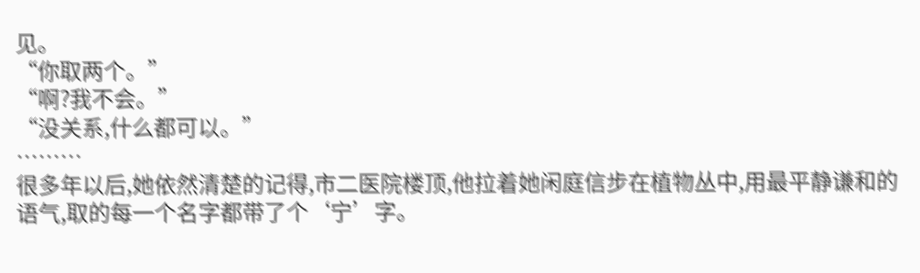见。
“你取两个。”
“啊?我不会。”
“没关系,什么都可以。”
………
很多年以后,她依然清楚的记得,市二医院楼顶,他拉着她闲庭信步在植物丛中,用最平静谦和的语气,取的每一个名字都带了个‘宁’字。